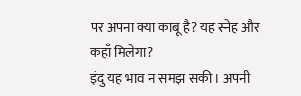पर अपना क्या काबू है? यह स्नेह और कहाँ मिलेगा?
इंदु यह भाव न समझ सकी। अपनी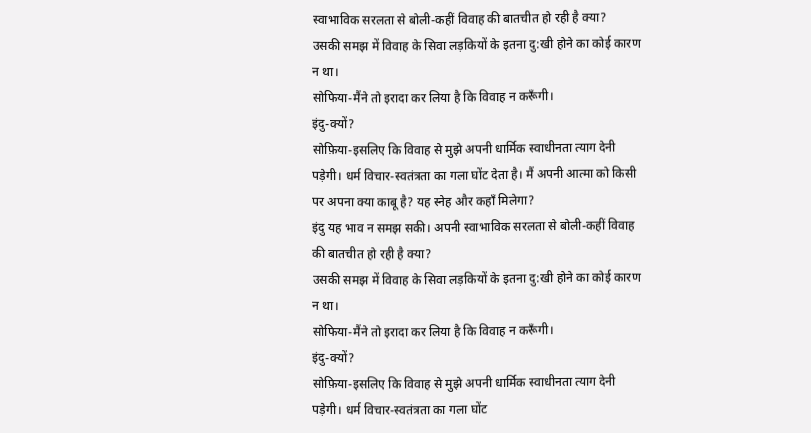स्वाभाविक सरलता से बोली-कहीं विवाह की बातचीत हो रही है क्या?
उसकी समझ में विवाह के सिवा लड़कियों के इतना दु:खी होने का कोई कारण न था।
सोफिया-मैंने तो इरादा कर लिया है कि विवाह न करूँगी।
इंदु-क्यों?
सोफ़िया-इसलिए कि विवाह से मुझे अपनी धार्मिक स्वाधीनता त्याग देनी पड़ेगी। धर्म विचार-स्वतंत्रता का गला घोंट देता है। मैं अपनी आत्मा को किसी
पर अपना क्या काबू है? यह स्नेह और कहाँ मिलेगा?
इंदु यह भाव न समझ सकी। अपनी स्वाभाविक सरलता से बोली-कहीं विवाह की बातचीत हो रही है क्या?
उसकी समझ में विवाह के सिवा लड़कियों के इतना दु:खी होने का कोई कारण न था।
सोफिया-मैंने तो इरादा कर लिया है कि विवाह न करूँगी।
इंदु-क्यों?
सोफ़िया-इसलिए कि विवाह से मुझे अपनी धार्मिक स्वाधीनता त्याग देनी पड़ेगी। धर्म विचार-स्वतंत्रता का गला घोंट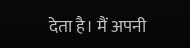देता है। मैं अपनी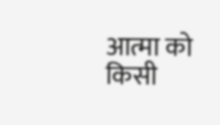आत्मा को किसी